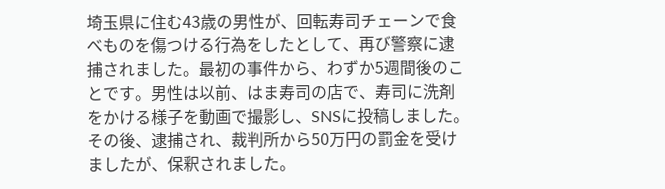埼玉県に住む43歳の男性が、回転寿司チェーンで食べものを傷つける行為をしたとして、再び警察に逮捕されました。最初の事件から、わずか5週間後のことです。男性は以前、はま寿司の店で、寿司に洗剤をかける様子を動画で撮影し、SNSに投稿しました。その後、逮捕され、裁判所から50万円の罰金を受けましたが、保釈されました。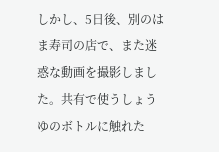しかし、5日後、別のはま寿司の店で、また迷惑な動画を撮影しました。共有で使うしょうゆのボトルに触れた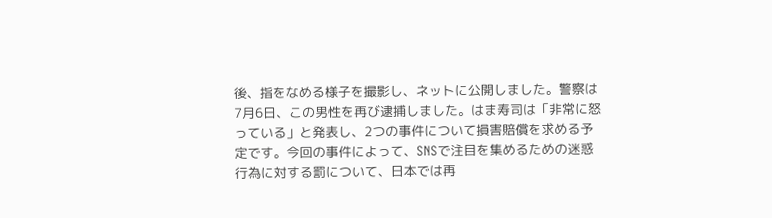後、指をなめる様子を撮影し、ネットに公開しました。警察は7月6日、この男性を再び逮捕しました。はま寿司は「非常に怒っている」と発表し、2つの事件について損害賠償を求める予定です。今回の事件によって、SNSで注目を集めるための迷惑行為に対する罰について、日本では再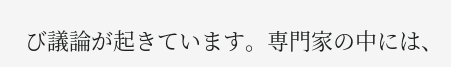び議論が起きています。専門家の中には、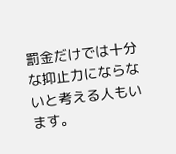罰金だけでは十分な抑止力にならないと考える人もいます。